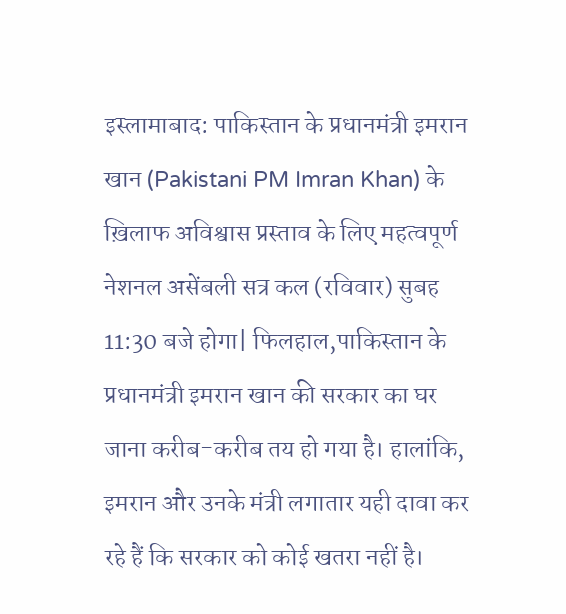इस्लामाबाद: पाकिस्तान के प्रधानमंत्री इमरान खान (Pakistani PM Imran Khan) के ख़िलाफ अविश्वास प्रस्ताव के लिए महत्वपूर्ण नेशनल असेंबली सत्र कल (रविवार) सुबह 11:30 बजे होगा| फिलहाल,पाकिस्तान के प्रधानमंत्री इमरान खान की सरकार का घर जाना करीब-करीब तय हो गया है। हालांकि, इमरान और उनके मंत्री लगातार यही दावा कर रहे हैं कि सरकार को कोई खतरा नहीं है।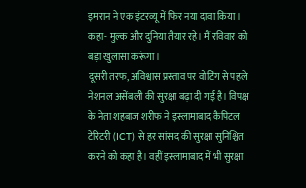इमरान ने एक इंटरव्यू में फिर नया दावा किया। कहा- मुल्क और दुनिया तैयार रहे। मैं रविवार को बड़ा खुलासा करूंगा।
दूसरी तरफ, अविश्वास प्रस्ताव पर वोटिंग से पहले नेशनल असेंबली की सुरक्षा बढ़ा दी गई है। विपक्ष के नेता शहबाज शरीफ ने इस्लामाबाद कैपिटल टेरिटरी (ICT) से हर सांसद की सुरक्षा सुनिश्चित करने को कहा है। वहीं इस्लामाबाद में भी सुरक्षा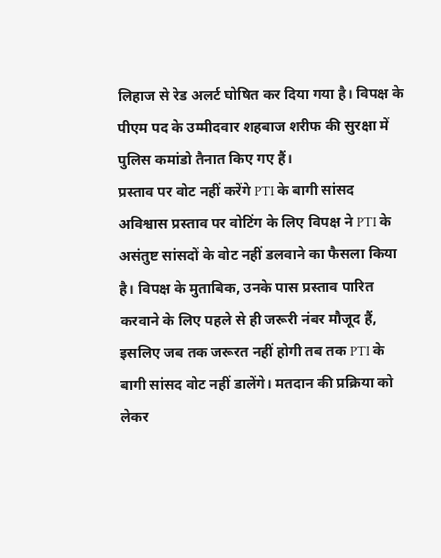लिहाज से रेड अलर्ट घोषित कर दिया गया है। विपक्ष के पीएम पद के उम्मीदवार शहबाज शरीफ की सुरक्षा में पुलिस कमांडो तैनात किए गए हैं।
प्रस्ताव पर वोट नहीं करेंगे PTI के बागी सांसद
अविश्वास प्रस्ताव पर वोटिंग के लिए विपक्ष ने PTI के असंतुष्ट सांसदों के वोट नहीं डलवाने का फैसला किया है। विपक्ष के मुताबिक, उनके पास प्रस्ताव पारित करवाने के लिए पहले से ही जरूरी नंबर मौजूद हैं, इसलिए जब तक जरूरत नहीं होगी तब तक PTI के बागी सांसद वोट नहीं डालेंगे। मतदान की प्रक्रिया को लेकर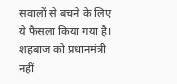सवालों से बचने के लिए ये फैसला किया गया है।
शहबाज को प्रधानमंत्री नहीं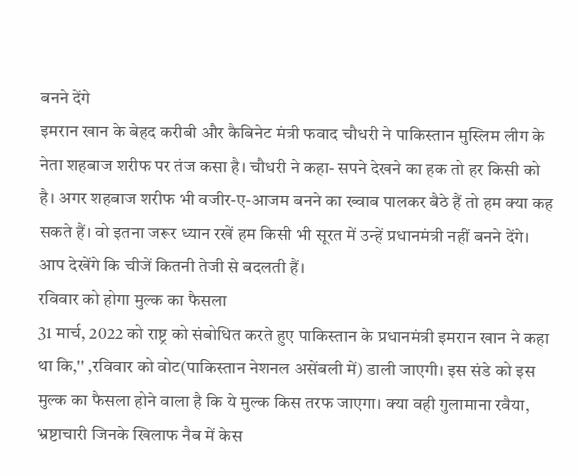बनने देंगे
इमरान खान के बेहद करीबी और कैबिनेट मंत्री फवाद चौधरी ने पाकिस्तान मुस्लिम लीग के नेता शहबाज शरीफ पर तंज कसा है। चौधरी ने कहा- सपने देखने का हक तो हर किसी को है। अगर शहबाज शरीफ भी वजीर-ए-आजम बनने का ख्वाब पालकर बैठे हैं तो हम क्या कह सकते हैं। वो इतना जरूर ध्यान रखें हम किसी भी सूरत में उन्हें प्रधानमंत्री नहीं बनने देंगे। आप देखेंगे कि चीजें कितनी तेजी से बदलती हैं।
रविवार को होगा मुल्क का फैसला
31 मार्च, 2022 को राष्ट्र को संबोधित करते हुए पाकिस्तान के प्रधानमंत्री इमरान खान ने कहा था कि,'' ,रविवार को वोट(पाकिस्तान नेशनल असेंबली में) डाली जाएगी। इस संडे को इस मुल्क का फैसला होने वाला है कि ये मुल्क किस तरफ जाएगा। क्या वही गुलामाना रवैया, भ्रष्टाचारी जिनके खिलाफ नैब में केस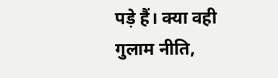पड़े हैं। क्या वही गुलाम नीति,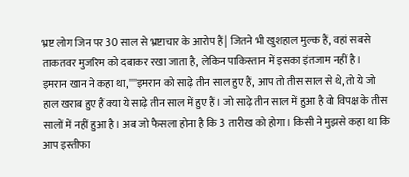भ्रष्ट लोग जिन पर 30 साल से भ्रष्टाचार के आरोप हैं| जितने भी खुशहाल मुल्क हैं, वहां सबसे ताकतवर मुजरिम को दबाकर रखा जाता है, लेकिन पाकिस्तान में इसका इंतजाम नहीं है।
इमरान खान ने कहा था,''''इमरान को साढ़े तीन साल हुए हैं, आप तो तीस साल से थे, तो ये जो हाल खराब हुए हैं क्या ये साढ़े तीन साल में हुए हैं। जो साढ़े तीन साल में हुआ है वो विपक्ष के तीस सालों में नहीं हुआ है। अब जो फैसला होना है कि 3 तारीख को होगा। किसी ने मुझसे कहा था कि आप इस्तीफा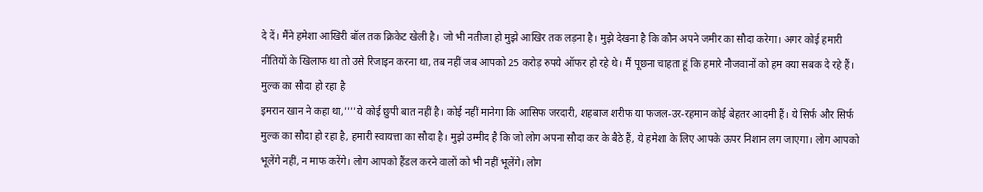दे दें। मैंने हमेशा आखिरी बॉल तक क्रिकेट खेली है। जो भी नतीजा हो मुझे आखिर तक लड़ना है। मुझे देखना है कि कौन अपने जमीर का सौदा करेगा। अगर कोई हमारी नीतियों के खिलाफ था तो उसे रिजाइन करना था, तब नहीं जब आपको 25 करोड़ रुपये ऑफर हो रहे थे। मैं पूछना चाहता हूं कि हमारे नौजवानों को हम क्या सबक दे रहे हैं।
मुल्क का सौदा हो रहा है
इमरान खान ने कहा था,''''ये कोई छुपी बात नहीं है। कोई नहीं मानेगा कि आसिफ जरदारी, शहबाज शरीफ या फजल-उर-रहमान कोई बेहतर आदमी हैं। ये सिर्फ और सिर्फ मुल्क का सौदा हो रहा है, हमारी स्वायत्ता का सौदा है। मुझे उम्मीद है कि जो लोग अपना सौदा कर के बैठे हैं, ये हमेशा के लिए आपके ऊपर निशान लग जाएगा। लोग आपको भूलेंगे नहीं, न माफ करेंगे। लोग आपको हैंडल करने वालों को भी नहीं भूलेंगे। लोग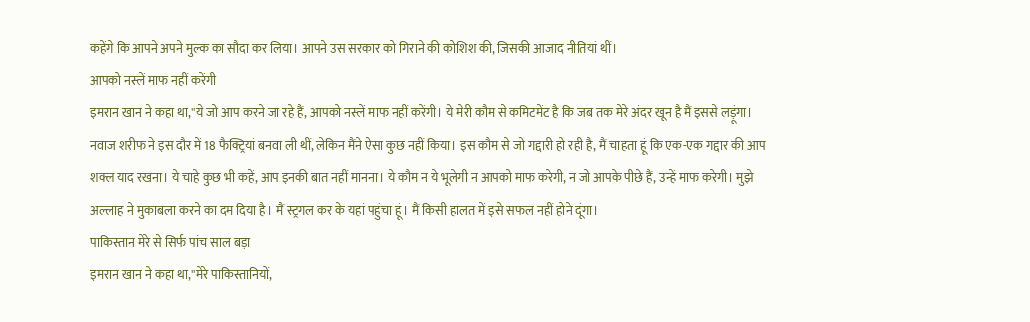कहेंगे कि आपने अपने मुल्क का सौदा कर लिया। आपने उस सरकार को गिराने की कोशिश की, जिसकी आजाद नीतियां थीं।
आपको नस्लें माफ नहीं करेंगी
इमरान खान ने कहा था,''ये जो आप करने जा रहे हैं, आपको नस्लें माफ नहीं करेंगी। ये मेरी कौम से कमिटमेंट है कि जब तक मेरे अंदर खून है मैं इससे लड़ूंगा। नवाज शरीफ ने इस दौर में 18 फैक्ट्रियां बनवा ली थीं, लेकिन मैंने ऐसा कुछ नहीं किया। इस कौम से जो गद्दारी हो रही है, मैं चाहता हूं कि एक-एक गद्दार की आप शक्ल याद रखना। ये चाहे कुछ भी कहें, आप इनकी बात नहीं मानना। ये कौम न ये भूलेगी न आपको माफ करेगी, न जो आपके पीछे हैं, उन्हें माफ करेगी। मुझे अल्लाह ने मुकाबला करने का दम दिया है। मैं स्ट्रगल कर के यहां पहुंचा हूं। मैं किसी हालत में इसे सफल नहीं होने दूंगा।
पाकिस्तान मेरे से सिर्फ पांच साल बड़ा
इमरान खान ने कहा था,''मेरे पाकिस्तानियों,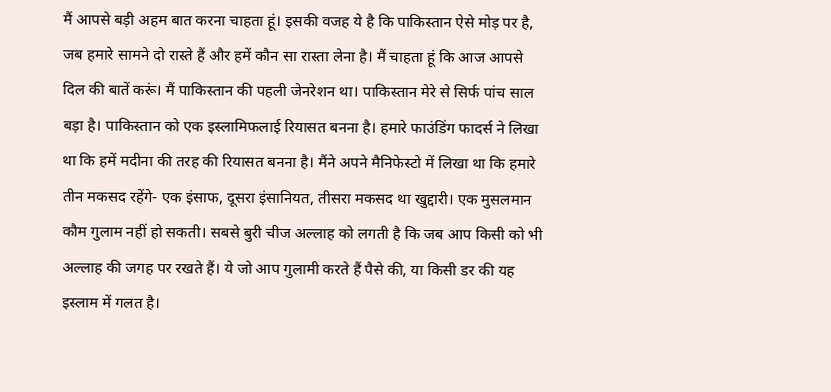मैं आपसे बड़ी अहम बात करना चाहता हूं। इसकी वजह ये है कि पाकिस्तान ऐसे मोड़ पर है, जब हमारे सामने दो रास्ते हैं और हमें कौन सा रास्ता लेना है। मैं चाहता हूं कि आज आपसे दिल की बातें करूं। मैं पाकिस्तान की पहली जेनरेशन था। पाकिस्तान मेरे से सिर्फ पांच साल बड़ा है। पाकिस्तान को एक इस्लामिफलाई रियासत बनना है। हमारे फाउंडिंग फादर्स ने लिखा था कि हमें मदीना की तरह की रियासत बनना है। मैंने अपने मैनिफेस्टो में लिखा था कि हमारे तीन मकसद रहेंगे- एक इंसाफ, दूसरा इंसानियत, तीसरा मकसद था खुद्दारी। एक मुसलमान कौम गुलाम नहीं हो सकती। सबसे बुरी चीज अल्लाह को लगती है कि जब आप किसी को भी अल्लाह की जगह पर रखते हैं। ये जो आप गुलामी करते हैं पैसे की, या किसी डर की यह इस्लाम में गलत है।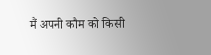मैं अपनी कौम को किसी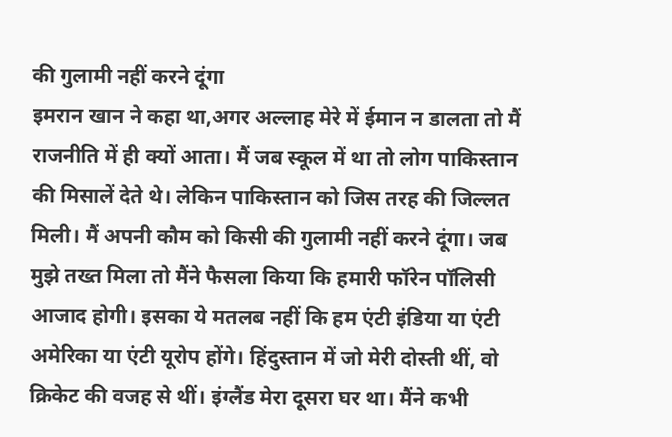की गुलामी नहीं करने दूंगा
इमरान खान ने कहा था,अगर अल्लाह मेरे में ईमान न डालता तो मैं राजनीति में ही क्यों आता। मैं जब स्कूल में था तो लोग पाकिस्तान की मिसालें देते थे। लेकिन पाकिस्तान को जिस तरह की जिल्लत मिली। मैं अपनी कौम को किसी की गुलामी नहीं करने दूंगा। जब मुझे तख्त मिला तो मैंने फैसला किया कि हमारी फॉरेन पॉलिसी आजाद होगी। इसका ये मतलब नहीं कि हम एंटी इंडिया या एंटी अमेरिका या एंटी यूरोप होंगे। हिंदुस्तान में जो मेरी दोस्ती थीं, वो क्रिकेट की वजह से थीं। इंग्लैंड मेरा दूसरा घर था। मैंने कभी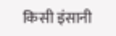किसी इंसानी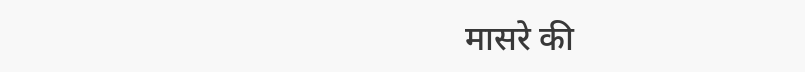मासरे की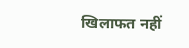खिलाफत नहीं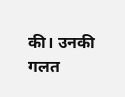की। उनकी गलत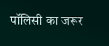पॉलिसी का जरूर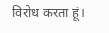विरोध करता हूं।